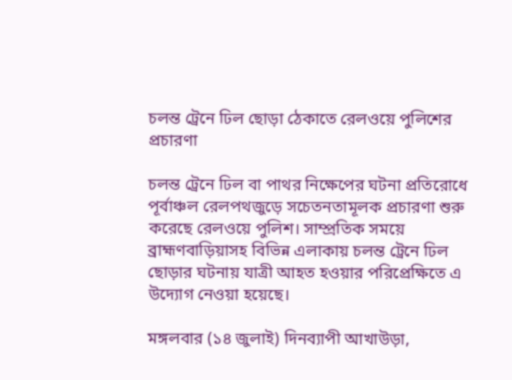চলন্ত ট্রেনে ঢিল ছোড়া ঠেকাতে রেলওয়ে পুলিশের প্রচারণা

চলন্ত ট্রেনে ঢিল বা পাথর নিক্ষেপের ঘটনা প্রতিরোধে পূর্বাঞ্চল রেলপথজুড়ে সচেতনতামূলক প্রচারণা শুরু করেছে রেলওয়ে পুলিশ। সাম্প্রতিক সময়ে ব্রাহ্মণবাড়িয়াসহ বিভিন্ন এলাকায় চলন্ত ট্রেনে ঢিল ছোড়ার ঘটনায় যাত্রী আহত হওয়ার পরিপ্রেক্ষিতে এ উদ্যোগ নেওয়া হয়েছে।

মঙ্গলবার (১৪ জুলাই) দিনব্যাপী আখাউড়া,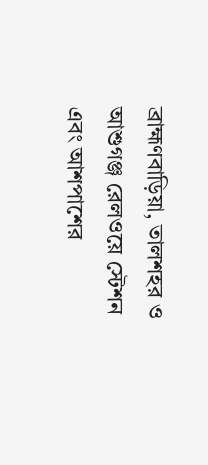ব্রাহ্মণবাড়িয়া, তালশহর ও আশুগঞ্জ রেলওয়ে স্টেশন এবং আশপাশের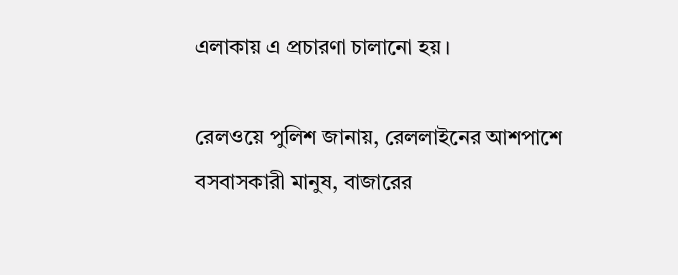এলাকায় এ প্রচারণা চালানো হয়।

রেলওয়ে পুলিশ জানায়, রেললাইনের আশপাশে বসবাসকারী মানুষ, বাজারের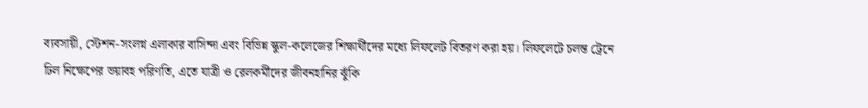ব্যবসায়ী, স্টেশন-সংলগ্ন এলাকার বাসিন্দা এবং বিভিন্ন স্কুল-কলেজের শিক্ষার্থীদের মধ্যে লিফলেট বিতরণ করা হয়। লিফলেটে চলন্ত ট্রেনে ঢিল নিক্ষেপের ভয়াবহ পরিণতি, এতে যাত্রী ও রেলকর্মীদের জীবনহানির ঝুঁকি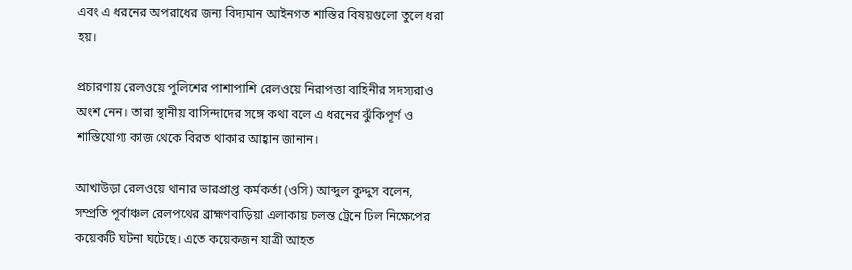এবং এ ধরনের অপরাধের জন্য বিদ্যমান আইনগত শাস্তির বিষয়গুলো তুলে ধরা হয়।

প্রচারণায় রেলওয়ে পুলিশের পাশাপাশি রেলওয়ে নিরাপত্তা বাহিনীর সদস্যরাও অংশ নেন। তারা স্থানীয় বাসিন্দাদের সঙ্গে কথা বলে এ ধরনের ঝুঁকিপূর্ণ ও শাস্তিযোগ্য কাজ থেকে বিরত থাকার আহ্বান জানান।

আখাউড়া রেলওয়ে থানার ভারপ্রাপ্ত কর্মকর্তা (ওসি) আব্দুল কুদ্দুস বলেন, সম্প্রতি পূর্বাঞ্চল রেলপথের ব্রাহ্মণবাড়িয়া এলাকায় চলন্ত ট্রেনে ঢিল নিক্ষেপের কয়েকটি ঘটনা ঘটেছে। এতে কয়েকজন যাত্রী আহত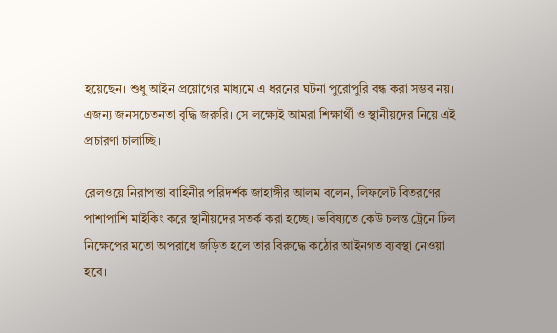হয়েছেন। শুধু আইন প্রয়োগের মাধ্যমে এ ধরনের ঘটনা পুরোপুরি বন্ধ করা সম্ভব নয়। এজন্য জনসচেতনতা বৃদ্ধি জরুরি। সে লক্ষ্যেই আমরা শিক্ষার্থী ও স্থানীয়দের নিয়ে এই প্রচারণা চালাচ্ছি।

রেলওয়ে নিরাপত্তা বাহিনীর পরিদর্শক জাহাঙ্গীর আলম বলেন, লিফলেট বিতরণের পাশাপাশি মাইকিং করে স্থানীয়দের সতর্ক করা হচ্ছে। ভবিষ্যতে কেউ চলন্ত ট্রেনে ঢিল নিক্ষেপের মতো অপরাধে জড়িত হলে তার বিরুদ্ধে কঠোর আইনগত ব্যবস্থা নেওয়া হবে।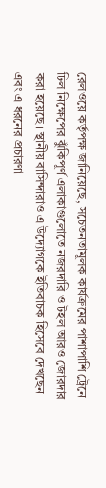রেলওয়ে কর্তৃপক্ষ জানিয়েছে, সচেতনতামূলক কার্যক্রমের পাশাপাশি ট্রেনে ঢিল নিক্ষেপের ঝুঁকিপূর্ণ এলাকাগুলোতে নজরদারি ও টহল আরও জোরদার করা হয়েছে। স্থানীয় বাসিন্দারাও এ উদ্যোগকে ইতিবাচক হিসেবে দেখছেন এবং এ ধরনের প্রচারণা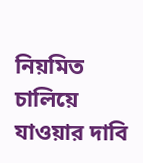নিয়মিত চালিয়ে যাওয়ার দাবি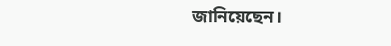জানিয়েছেন।